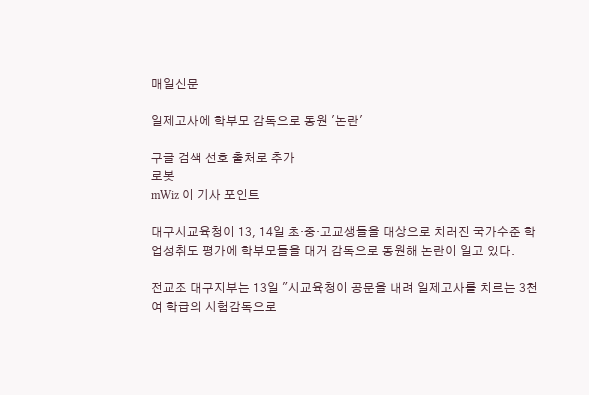매일신문

일제고사에 학부모 감독으로 동원 '논란'

구글 검색 선호 출처로 추가
로봇
mWiz 이 기사 포인트

대구시교육청이 13, 14일 초·중·고교생들을 대상으로 치러진 국가수준 학업성취도 평가에 학부모들을 대거 감독으로 동원해 논란이 일고 있다.

전교조 대구지부는 13일 "시교육청이 공문을 내려 일제고사를 치르는 3천여 학급의 시험감독으로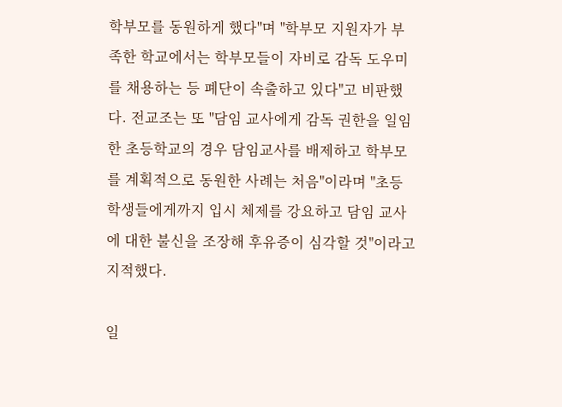학부모를 동원하게 했다"며 "학부모 지원자가 부족한 학교에서는 학부모들이 자비로 감독 도우미를 채용하는 등 폐단이 속출하고 있다"고 비판했다. 전교조는 또 "담임 교사에게 감독 권한을 일임한 초등학교의 경우 담임교사를 배제하고 학부모를 계획적으로 동원한 사례는 처음"이라며 "초등학생들에게까지 입시 체제를 강요하고 담임 교사에 대한 불신을 조장해 후유증이 심각할 것"이라고 지적했다.

일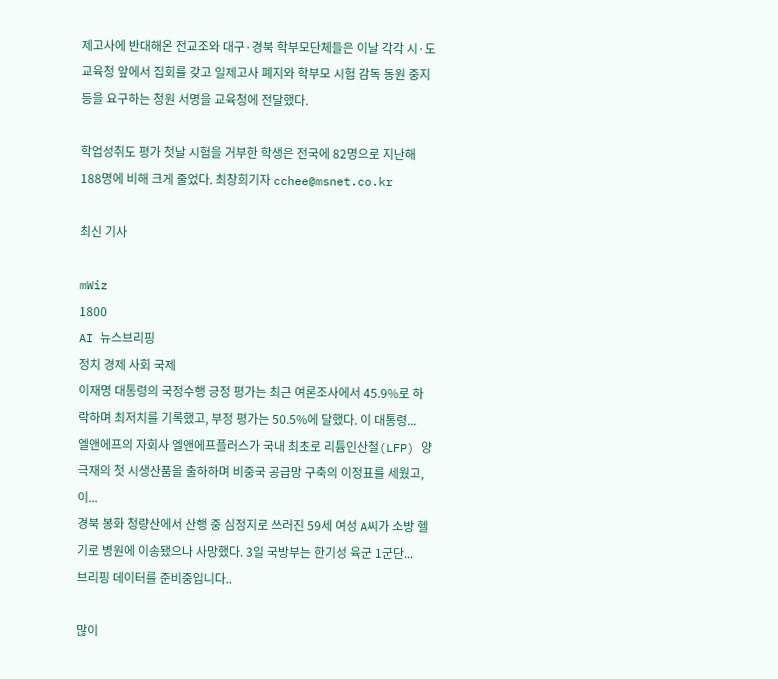제고사에 반대해온 전교조와 대구·경북 학부모단체들은 이날 각각 시·도 교육청 앞에서 집회를 갖고 일제고사 폐지와 학부모 시험 감독 동원 중지 등을 요구하는 청원 서명을 교육청에 전달했다.

학업성취도 평가 첫날 시험을 거부한 학생은 전국에 82명으로 지난해 188명에 비해 크게 줄었다. 최창희기자 cchee@msnet.co.kr

최신 기사

mWiz
1800
AI 뉴스브리핑
정치 경제 사회 국제
이재명 대통령의 국정수행 긍정 평가는 최근 여론조사에서 45.9%로 하락하며 최저치를 기록했고, 부정 평가는 50.5%에 달했다. 이 대통령...
엘앤에프의 자회사 엘앤에프플러스가 국내 최초로 리튬인산철(LFP) 양극재의 첫 시생산품을 출하하며 비중국 공급망 구축의 이정표를 세웠고, 이...
경북 봉화 청량산에서 산행 중 심정지로 쓰러진 59세 여성 A씨가 소방 헬기로 병원에 이송됐으나 사망했다. 3일 국방부는 한기성 육군 1군단...
브리핑 데이터를 준비중입니다..

많이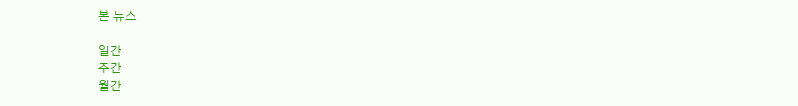본 뉴스

일간
주간
월간